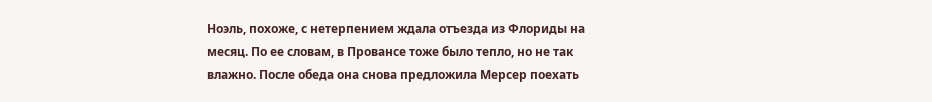Ноэль, похоже, с нетерпением ждала отъезда из Флориды на месяц. По ее словам, в Провансе тоже было тепло, но не так влажно. После обеда она снова предложила Мерсер поехать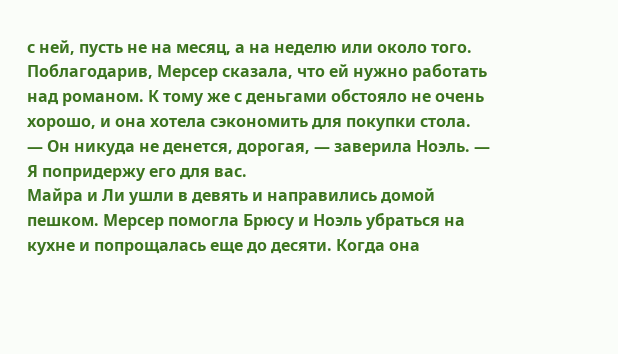с ней, пусть не на месяц, а на неделю или около того. Поблагодарив, Мерсер сказала, что ей нужно работать над романом. К тому же с деньгами обстояло не очень хорошо, и она хотела сэкономить для покупки стола.
— Он никуда не денется, дорогая, — заверила Ноэль. — Я попридержу его для вас.
Майра и Ли ушли в девять и направились домой пешком. Мерсер помогла Брюсу и Ноэль убраться на кухне и попрощалась еще до десяти. Когда она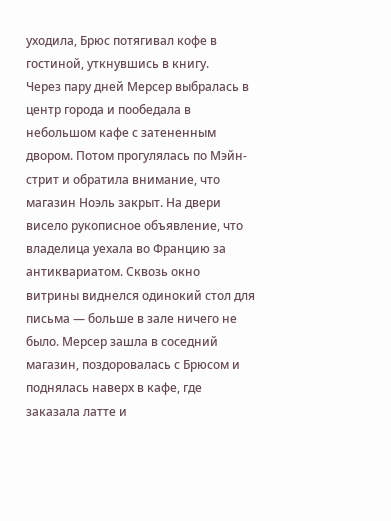уходила, Брюс потягивал кофе в гостиной, уткнувшись в книгу.
Через пару дней Мерсер выбралась в центр города и пообедала в небольшом кафе с затененным двором. Потом прогулялась по Мэйн-стрит и обратила внимание, что магазин Ноэль закрыт. На двери висело рукописное объявление, что владелица уехала во Францию за антиквариатом. Сквозь окно витрины виднелся одинокий стол для письма — больше в зале ничего не было. Мерсер зашла в соседний магазин, поздоровалась с Брюсом и поднялась наверх в кафе, где заказала латте и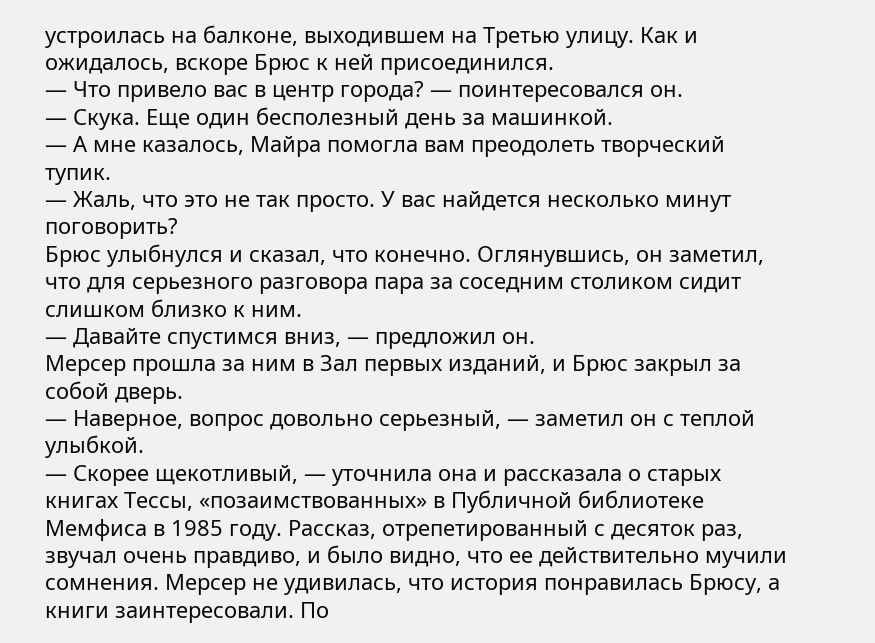устроилась на балконе, выходившем на Третью улицу. Как и ожидалось, вскоре Брюс к ней присоединился.
— Что привело вас в центр города? — поинтересовался он.
— Скука. Еще один бесполезный день за машинкой.
— А мне казалось, Майра помогла вам преодолеть творческий тупик.
— Жаль, что это не так просто. У вас найдется несколько минут поговорить?
Брюс улыбнулся и сказал, что конечно. Оглянувшись, он заметил, что для серьезного разговора пара за соседним столиком сидит слишком близко к ним.
— Давайте спустимся вниз, — предложил он.
Мерсер прошла за ним в Зал первых изданий, и Брюс закрыл за собой дверь.
— Наверное, вопрос довольно серьезный, — заметил он с теплой улыбкой.
— Скорее щекотливый, — уточнила она и рассказала о старых книгах Тессы, «позаимствованных» в Публичной библиотеке Мемфиса в 1985 году. Рассказ, отрепетированный с десяток раз, звучал очень правдиво, и было видно, что ее действительно мучили сомнения. Мерсер не удивилась, что история понравилась Брюсу, а книги заинтересовали. По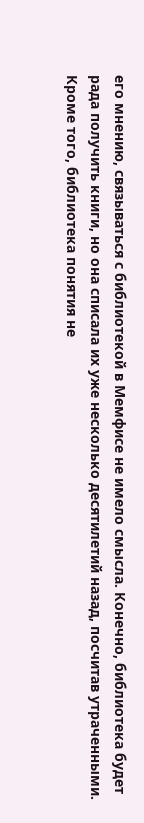его мнению, связываться с библиотекой в Мемфисе не имело смысла. Конечно, библиотека будет рада получить книги, но она списала их уже несколько десятилетий назад, посчитав утраченными. Кроме того, библиотека понятия не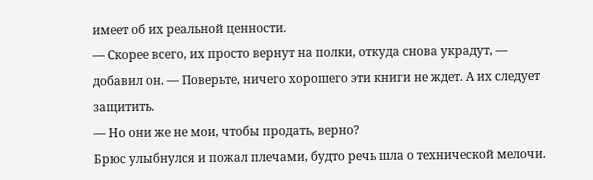имеет об их реальной ценности.
— Скорее всего, их просто вернут на полки, откуда снова украдут, — добавил он. — Поверьте, ничего хорошего эти книги не ждет. А их следует защитить.
— Но они же не мои, чтобы продать, верно?
Брюс улыбнулся и пожал плечами, будто речь шла о технической мелочи.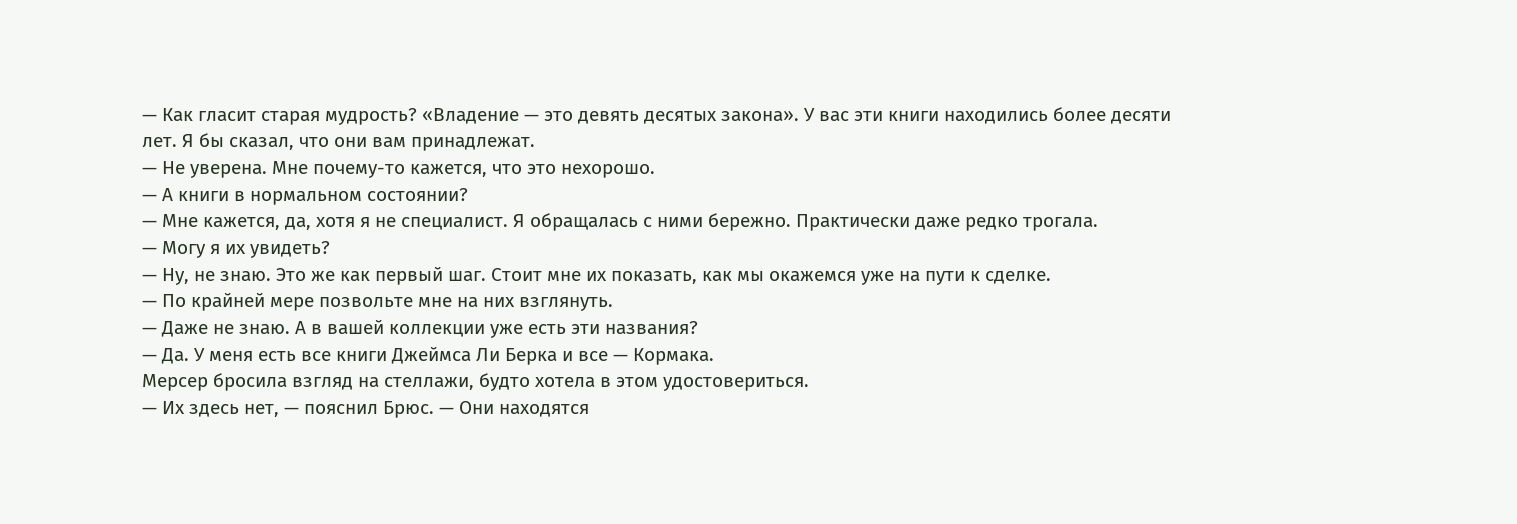— Как гласит старая мудрость? «Владение — это девять десятых закона». У вас эти книги находились более десяти лет. Я бы сказал, что они вам принадлежат.
— Не уверена. Мне почему-то кажется, что это нехорошо.
— А книги в нормальном состоянии?
— Мне кажется, да, хотя я не специалист. Я обращалась с ними бережно. Практически даже редко трогала.
— Могу я их увидеть?
— Ну, не знаю. Это же как первый шаг. Стоит мне их показать, как мы окажемся уже на пути к сделке.
— По крайней мере позвольте мне на них взглянуть.
— Даже не знаю. А в вашей коллекции уже есть эти названия?
— Да. У меня есть все книги Джеймса Ли Берка и все — Кормака.
Мерсер бросила взгляд на стеллажи, будто хотела в этом удостовериться.
— Их здесь нет, — пояснил Брюс. — Они находятся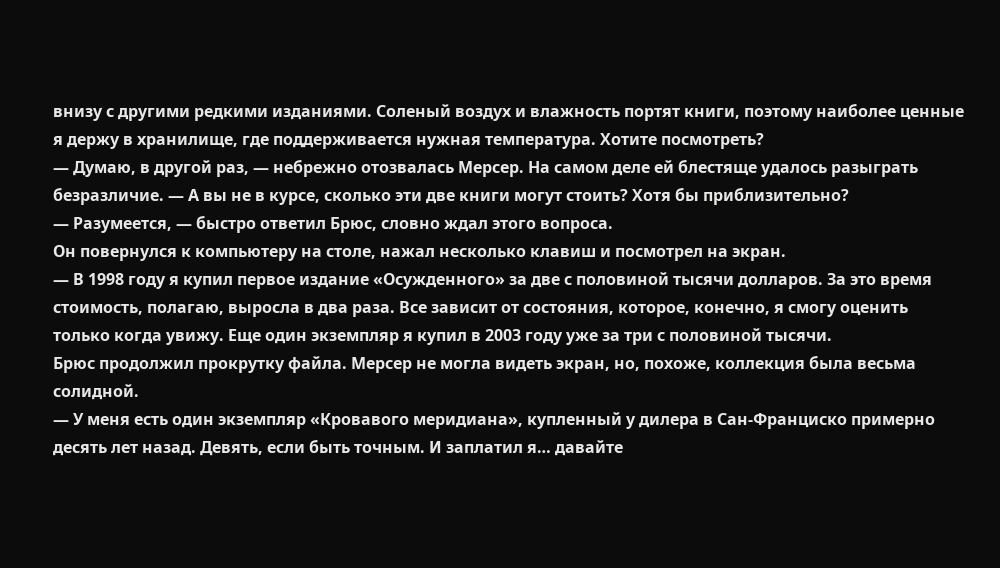внизу с другими редкими изданиями. Соленый воздух и влажность портят книги, поэтому наиболее ценные я держу в хранилище, где поддерживается нужная температура. Хотите посмотреть?
— Думаю, в другой раз, — небрежно отозвалась Мерсер. На самом деле ей блестяще удалось разыграть безразличие. — А вы не в курсе, сколько эти две книги могут стоить? Хотя бы приблизительно?
— Разумеется, — быстро ответил Брюс, словно ждал этого вопроса.
Он повернулся к компьютеру на столе, нажал несколько клавиш и посмотрел на экран.
— В 1998 году я купил первое издание «Осужденного» за две с половиной тысячи долларов. За это время стоимость, полагаю, выросла в два раза. Все зависит от состояния, которое, конечно, я смогу оценить только когда увижу. Еще один экземпляр я купил в 2003 году уже за три с половиной тысячи.
Брюс продолжил прокрутку файла. Мерсер не могла видеть экран, но, похоже, коллекция была весьма солидной.
— У меня есть один экземпляр «Кровавого меридиана», купленный у дилера в Сан-Франциско примерно десять лет назад. Девять, если быть точным. И заплатил я… давайте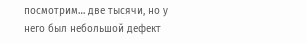посмотрим… две тысячи, но у него был небольшой дефект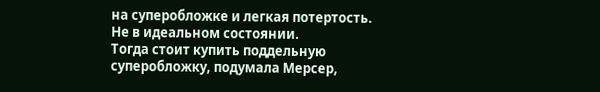на суперобложке и легкая потертость. Не в идеальном состоянии.
Тогда стоит купить поддельную суперобложку, подумала Мерсер,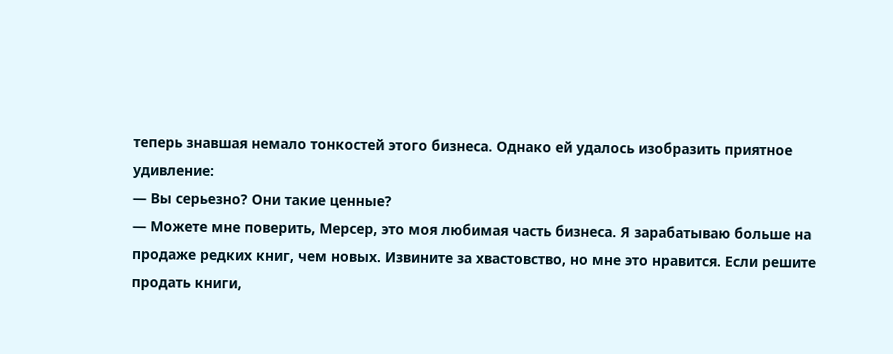теперь знавшая немало тонкостей этого бизнеса. Однако ей удалось изобразить приятное удивление:
— Вы серьезно? Они такие ценные?
— Можете мне поверить, Мерсер, это моя любимая часть бизнеса. Я зарабатываю больше на продаже редких книг, чем новых. Извините за хвастовство, но мне это нравится. Если решите продать книги,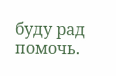буду рад помочь.